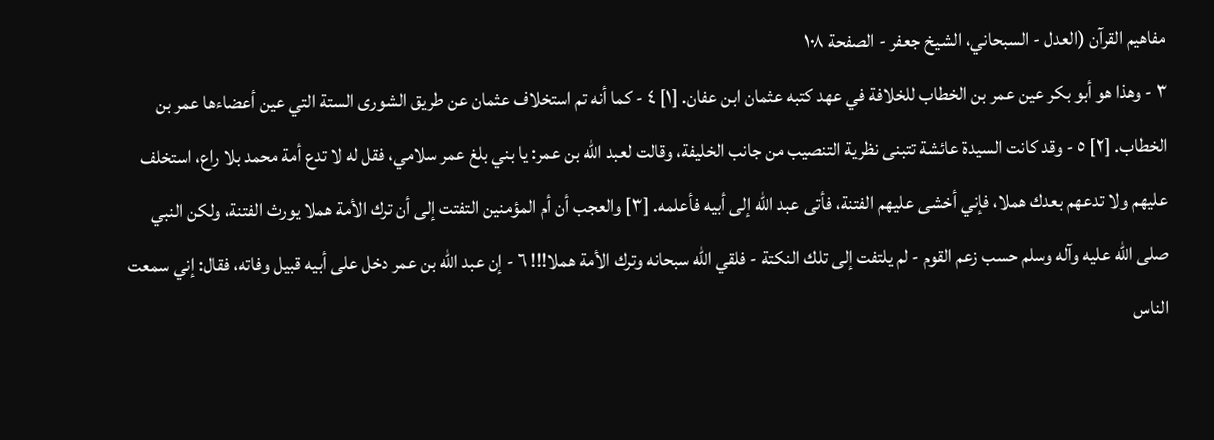مفاهيم القرآن (العدل - السبحاني، الشيخ جعفر - الصفحة ١٠٨
٣ - وهذا هو أبو بكر عين عمر بن الخطاب للخلافة في عهد كتبه عثمان ابن عفان. [١] ٤ - كما أنه تم استخلاف عثمان عن طريق الشورى الستة التي عين أعضاءها عمر بن الخطاب. [٢] ٥ - وقد كانت السيدة عائشة تتبنى نظرية التنصيب من جانب الخليفة، وقالت لعبد الله بن عمر: يا بني بلغ عمر سلامي، فقل له لا تدع أمة محمد بلا راع، استخلف عليهم ولا تدعهم بعدك هملا، فإني أخشى عليهم الفتنة، فأتى عبد الله إلى أبيه فأعلمه. [٣] والعجب أن أم المؤمنين التفتت إلى أن ترك الأمة هملا يورث الفتنة، ولكن النبي صلى الله عليه وآله وسلم حسب زعم القوم - لم يلتفت إلى تلك النكتة - فلقي الله سبحانه وترك الأمة هملا!!! ٦ - إن عبد الله بن عمر دخل على أبيه قبيل وفاته، فقال: إني سمعت الناس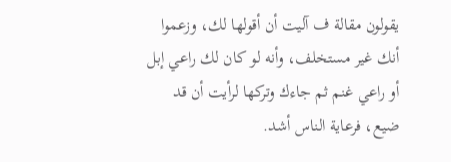يقولون مقالة ف آليت أن أقولها لك، وزعموا أنك غير مستخلف، وأنه لو كان لك راعي إبل أو راعي غنم ثم جاءك وتركها لرأيت أن قد ضيع، فرعاية الناس أشد.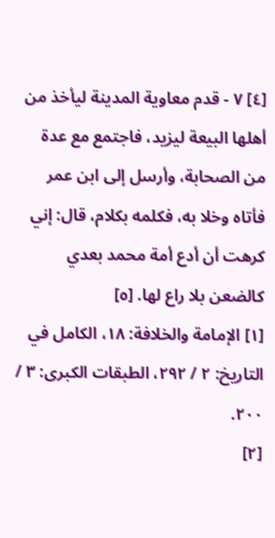[٤] ٧ - قدم معاوية المدينة ليأخذ من أهلها البيعة ليزيد، فاجتمع مع عدة من الصحابة، وأرسل إلى ابن عمر فأتاه وخلا به، فكلمه بكلام، قال: إني كرهت أن أدع أمة محمد بعدي كالضعن بلا راع لها. [٥]
[١] الإمامة والخلافة: ١٨، الكامل في التاريخ: ٢ / ٢٩٢، الطبقات الكبرى: ٣ / ٢٠٠.
[٢]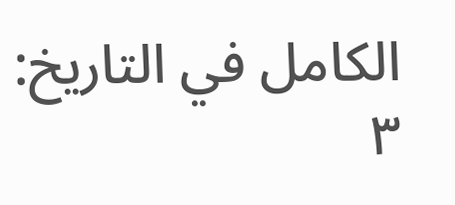الكامل في التاريخ: ٣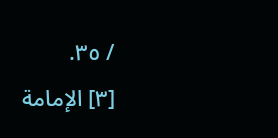/ ٣٥.
[٣] الإمامة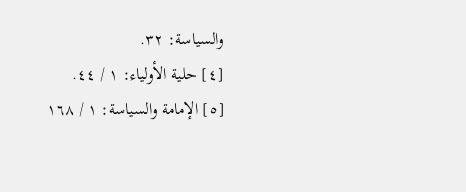والسياسة: ٣٢.
[٤] حلية الأولياء: ١ / ٤٤.
[٥] الإمامة والسياسة: ١ / ١٦٨